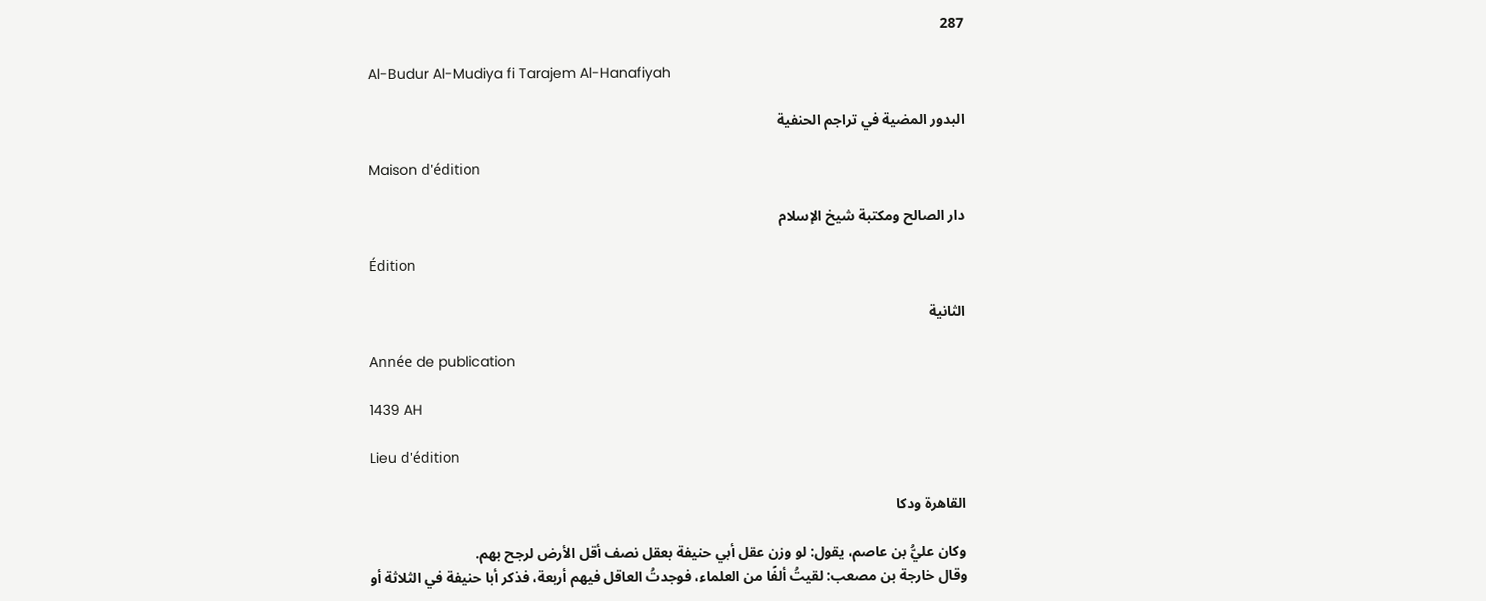287

Al-Budur Al-Mudiya fi Tarajem Al-Hanafiyah

البدور المضية في تراجم الحنفية

Maison d'édition

دار الصالح ومكتبة شيخ الإسلام

Édition

الثانية

Année de publication

1439 AH

Lieu d'édition

القاهرة ودكا

وكان عليُّ بن عاصم، يقول: لو وزن عقل أبي حنيفة بعقل نصف أقل الأرض لرجح بهم.
وقال خارجة بن مصعب: لقيتُ ألفًا من العلماء، فوجدتُ العاقل فيهم أربعة، فذكر أبا حنيفة في الثلاثة أو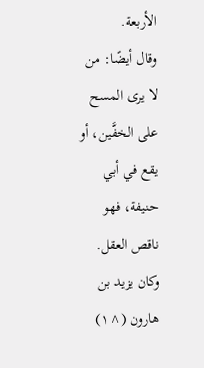الأربعة.
وقال أيضًا: من لا يرى المسح على الخفَّين، أو يقع في أبي حنيفة، فهو ناقص العقل.
وكان يزيد بن هارون (^١)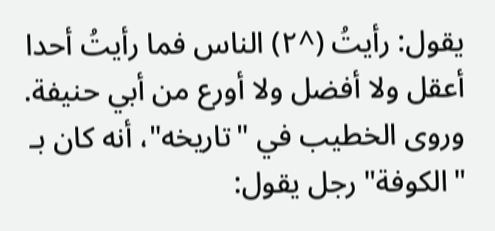يقول: رأيتُ (^٢) الناس فما رأيتُ أحدا أعقل ولا أفضل ولا أورع من أبي حنيفة.
وروى الخطيب في "تاريخه"، أنه كان بـ "الكوفة" رجل يقول: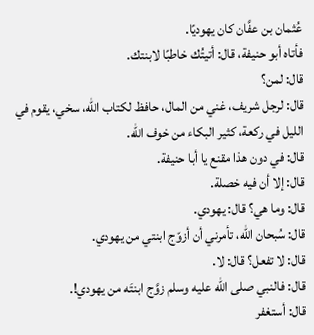عُثمان بن عفَّان كان يهوديًا.
فأتاه أبو حنيفة، قال: أتيتُك خاطبًا لابنتك.
قال: لمن؟
قال: لرجل شريف، غني من المال، حافظ لكتاب الله، سخي، يقوم في الليل في ركعة، كثير البكاء من خوف الله.
قال: في دون هذا مقنع يا أبا حنيفة.
قال: إلا أن فيه خصلة.
قال: وما هي؟ قال: يهودي.
قال: سُبحان الله، تأمرني أن أزوّج ابنتي من يهودي.
قال: لا تفعل؟ قال: لا.
قال: فالنبي صلى الله عليه وسلم زوَّج ابنتَه من يهودي!.
قال: أستغفر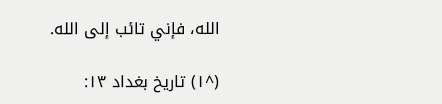الله، فإني تائب إلى الله.

(^١) تاريخ بغداد ١٣: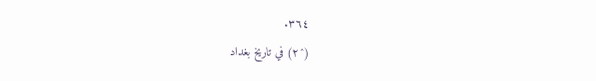٣٦٤.
(^٢) في تاريخ بغداد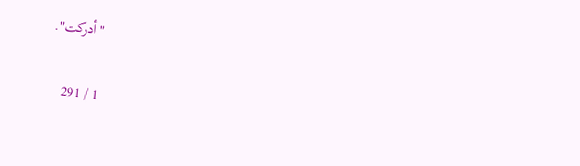"أدركت".

1 / 291